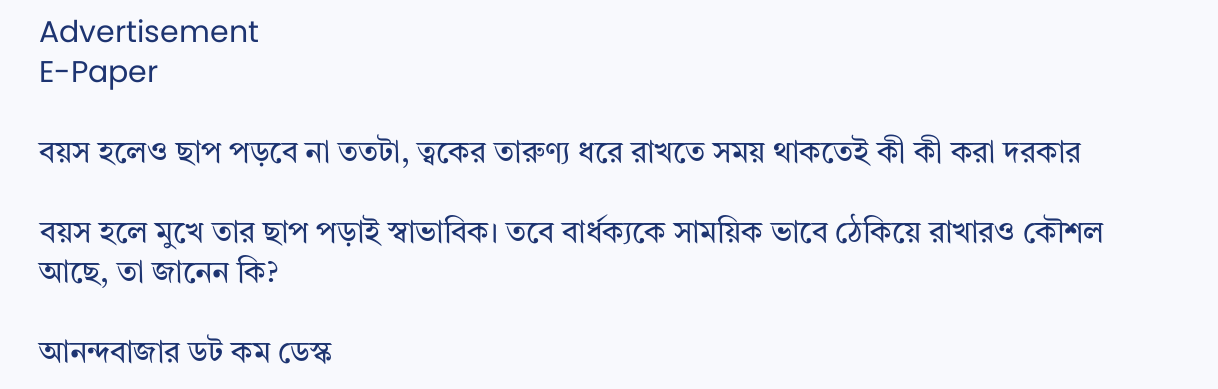Advertisement
E-Paper

বয়স হলেও ছাপ পড়বে না ততটা, ত্বকের তারুণ্য ধরে রাখতে সময় থাকতেই কী কী করা দরকার

বয়স হলে মুখে তার ছাপ পড়াই স্বাভাবিক। তবে বার্ধক্যকে সাময়িক ভাবে ঠেকিয়ে রাখারও কৌশল আছে, তা জানেন কি?

আনন্দবাজার ডট কম ডেস্ক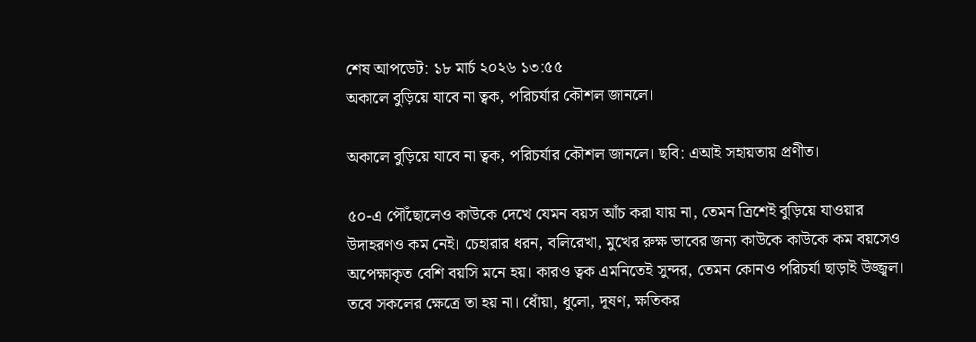শেষ আপডেট: ১৮ মার্চ ২০২৬ ১৩:৫৫
অকালে বুড়িয়ে যাবে না ত্বক, পরিচর্যার কৌশল জানলে।

অকালে বুড়িয়ে যাবে না ত্বক, পরিচর্যার কৌশল জানলে। ছবি: এআই সহায়তায় প্রণীত।

৫০-এ পৌঁছোলেও কাউকে দেখে যেমন বয়স আঁচ করা যায় না, তেমন ত্রিশেই বুড়িয়ে যাওয়ার উদাহরণও কম নেই। চেহারার ধরন, বলিরেখা, মুখের রুক্ষ ভাবের জন্য কাউকে কাউকে কম বয়সেও অপেক্ষাকৃত বেশি বয়সি মনে হয়। কারও ত্বক এমনিতেই সুন্দর, তেমন কোনও পরিচর্যা ছাড়াই উজ্জ্বল। তবে সকলের ক্ষেত্রে তা হয় না। ধোঁয়া, ধুলো, দূষণ, ক্ষতিকর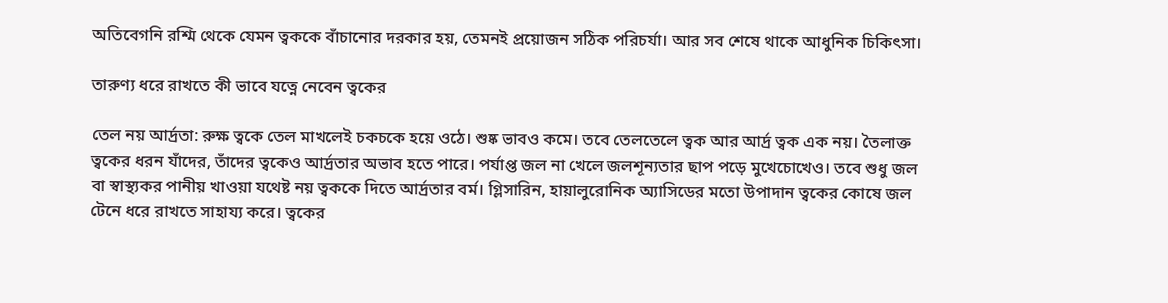অতিবেগনি রশ্মি থেকে যেমন ত্বককে বাঁচানোর দরকার হয়, তেমনই প্রয়োজন সঠিক পরিচর্যা। আর সব শেষে থাকে আধুনিক চিকিৎসা।

তারুণ্য ধরে রাখতে কী ভাবে যত্নে নেবেন ত্বকের

তেল নয় আর্দ্রতা: রুক্ষ ত্বকে তেল মাখলেই চকচকে হয়ে ওঠে। শুষ্ক ভাবও কমে। তবে তেলতেলে ত্বক আর আর্দ্র ত্বক এক নয়। তৈলাক্ত ত্বকের ধরন যাঁদের, তাঁদের ত্বকেও আর্দ্রতার অভাব হতে পারে। পর্যাপ্ত জল না খেলে জলশূন্যতার ছাপ পড়ে মুখেচোখেও। তবে শুধু জল বা স্বাস্থ্যকর পানীয় খাওয়া যথেষ্ট নয় ত্বককে দিতে আর্দ্রতার বর্ম। গ্লিসারিন, হায়ালুরোনিক অ্যাসিডের মতো উপাদান ত্বকের কোষে জল টেনে ধরে রাখতে সাহায্য করে। ত্বকের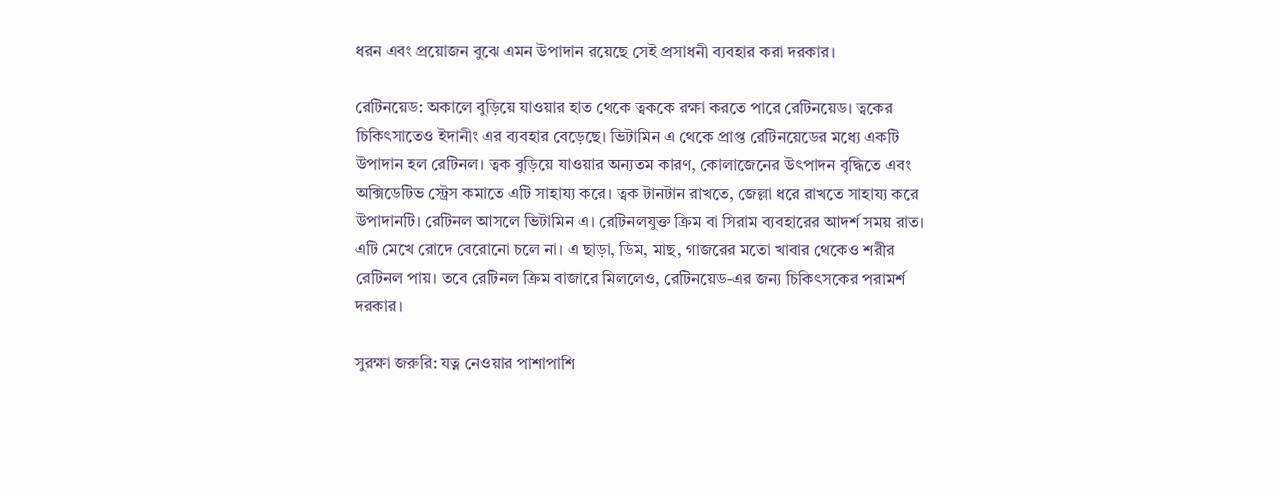ধরন এবং প্রয়োজন বুঝে এমন উপাদান রয়েছে সেই প্রসাধনী ব্যবহার করা দরকার।

রেটিনয়েড: অকালে বুড়িয়ে যাওয়ার হাত থেকে ত্বককে রক্ষা করতে পারে রেটিনয়েড। ত্বকের চিকিৎসাতেও ইদানীং এর ব্যবহার বেড়েছে। ভিটামিন এ থেকে প্রাপ্ত রেটিনয়েডের মধ্যে একটি উপাদান হল রেটিনল। ত্বক বুড়িয়ে যাওয়ার অন্যতম কারণ, কোলাজেনের উৎপাদন বৃদ্ধিতে এবং অক্সিডেটিভ স্ট্রেস কমাতে এটি সাহায্য করে। ত্বক টানটান রাখতে, জেল্লা ধরে রাখতে সাহায্য করে উপাদানটি। রেটিনল আসলে ভিটামিন এ। রেটিনলযুক্ত ক্রিম বা সিরাম ব্যবহারের আদর্শ সময় রাত। এটি মেখে রোদে বেরোনো চলে না। এ ছাড়া, ডিম, মাছ, গাজরের মতো খাবার থেকেও শরীর রেটিনল পায়। তবে রেটিনল ক্রিম বাজারে মিললেও, রেটিনয়েড-এর জন্য চিকিৎসকের পরামর্শ দরকার।

সুরক্ষা জরুরি: যত্ন নেওয়ার পাশাপাশি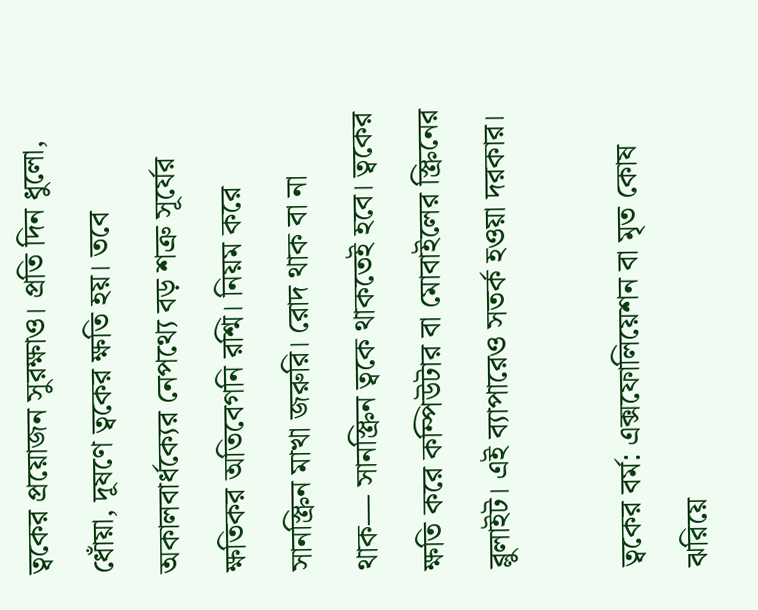ত্বকের প্রয়োজন সুরক্ষাও। প্রতি দিন ধুলো, ধোঁয়া, দূষণে ত্বকের ক্ষতি হয়। তবে অকালবার্ধক্যের নেপথ্যে বড় শত্রু সূর্যের ক্ষতিকর অতিবেগনি রশ্মি। নিয়ম করে সানস্ক্রিন মাখা জরুরি। রোদ থাক বা না থাক— সানস্ক্রিন ত্বকে থাকতেই হবে। ত্বকের ক্ষতি করে কম্পিউটার বা মোবাইলের স্ক্রিনের ব্লুলাইট। এই ব্যাপারেও সতর্ক হওয়া দরকার।

ত্বকের বর্ম: এক্সফোলিয়েশন বা মৃত কোষ ঝরিয়ে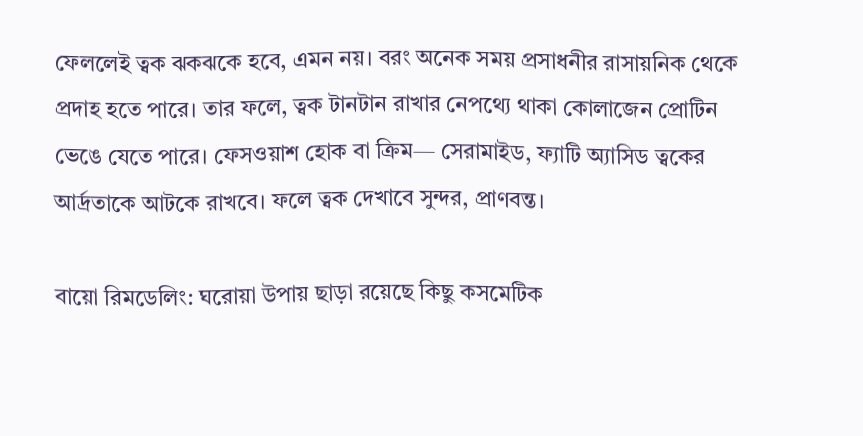ফেললেই ত্বক ঝকঝকে হবে, এমন নয়। বরং অনেক সময় প্রসাধনীর রাসায়নিক থেকে প্রদাহ হতে পারে। তার ফলে, ত্বক টানটান রাখার নেপথ্যে থাকা কোলাজেন প্রোটিন ভেঙে যেতে পারে। ফেসওয়াশ হোক বা ক্রিম— সেরামাইড, ফ্যাটি অ্যাসিড ত্বকের আর্দ্রতাকে আটকে রাখবে। ফলে ত্বক দেখাবে সুন্দর, প্রাণবন্ত।

বায়ো রিমডেলিং: ঘরোয়া উপায় ছাড়া রয়েছে কিছু কসমেটিক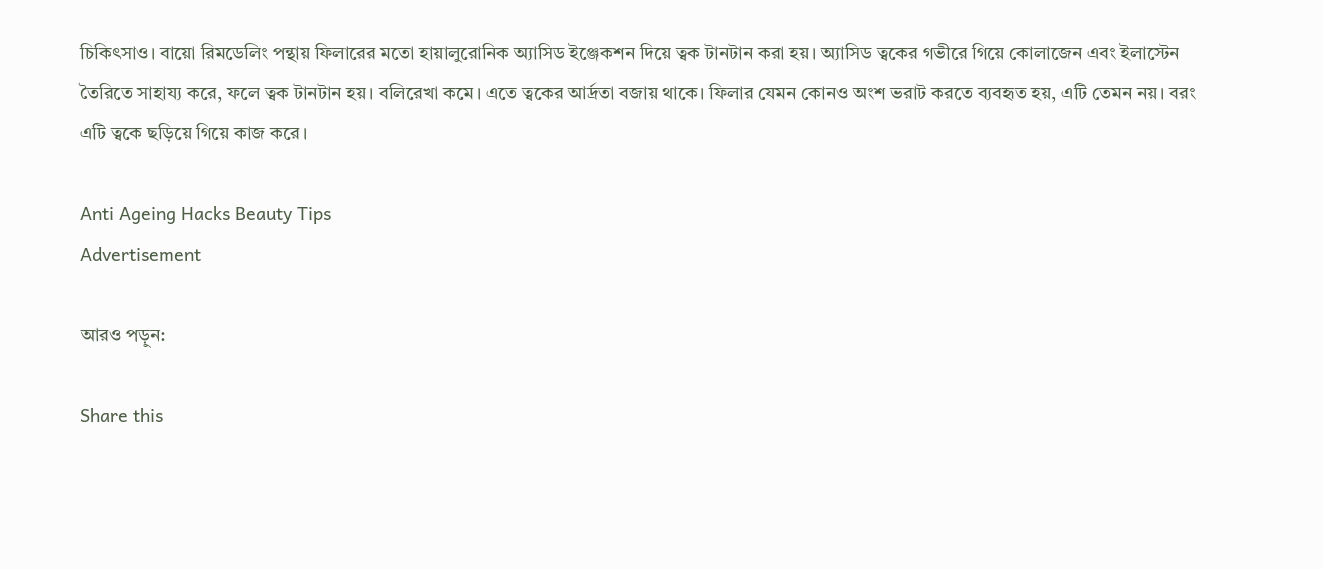চিকিৎসাও। বায়ো রিমডেলিং পন্থায় ফিলারের মতো হায়ালুরোনিক অ্যাসিড ইঞ্জেকশন দিয়ে ত্বক টানটান করা হয়। অ্যাসিড ত্বকের গভীরে গিয়ে কোলাজেন এবং ইলাস্টেন তৈরিতে সাহায্য করে, ফলে ত্বক টানটান হয়। বলিরেখা কমে। এতে ত্বকের আর্দ্রতা বজায় থাকে। ফিলার যেমন কোনও অংশ ভরাট করতে ব্যবহৃত হয়, এটি তেমন নয়। বরং এটি ত্বকে ছড়িয়ে গিয়ে কাজ করে।

Anti Ageing Hacks Beauty Tips
Advertisement

আরও পড়ুন:

Share this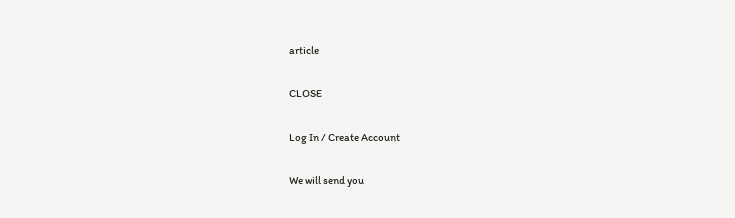article

CLOSE

Log In / Create Account

We will send you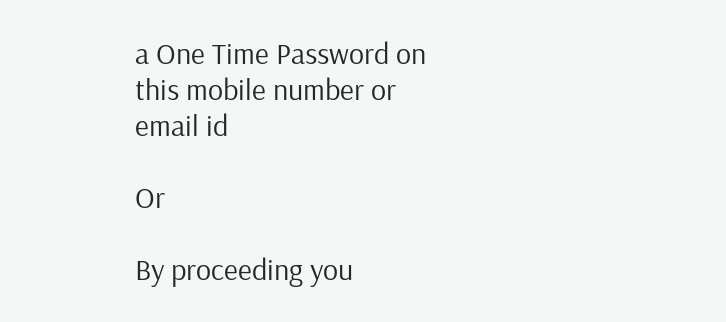a One Time Password on this mobile number or email id

Or

By proceeding you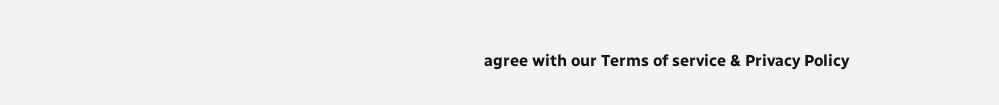agree with our Terms of service & Privacy Policy